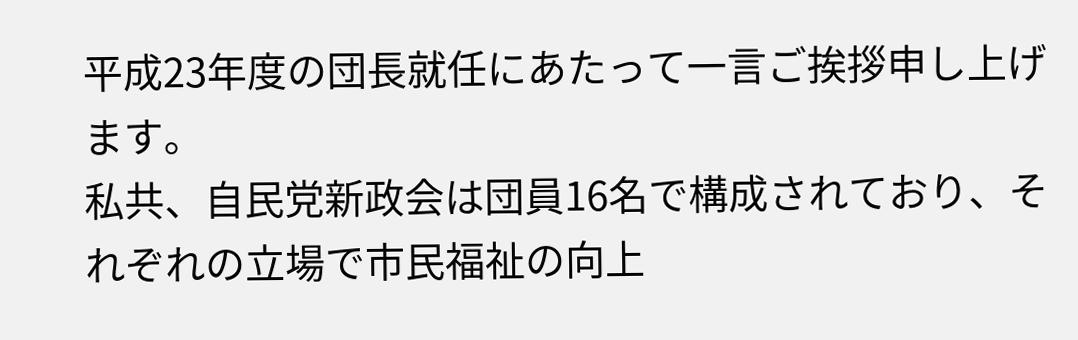平成23年度の団長就任にあたって一言ご挨拶申し上げます。
私共、自民党新政会は団員16名で構成されており、それぞれの立場で市民福祉の向上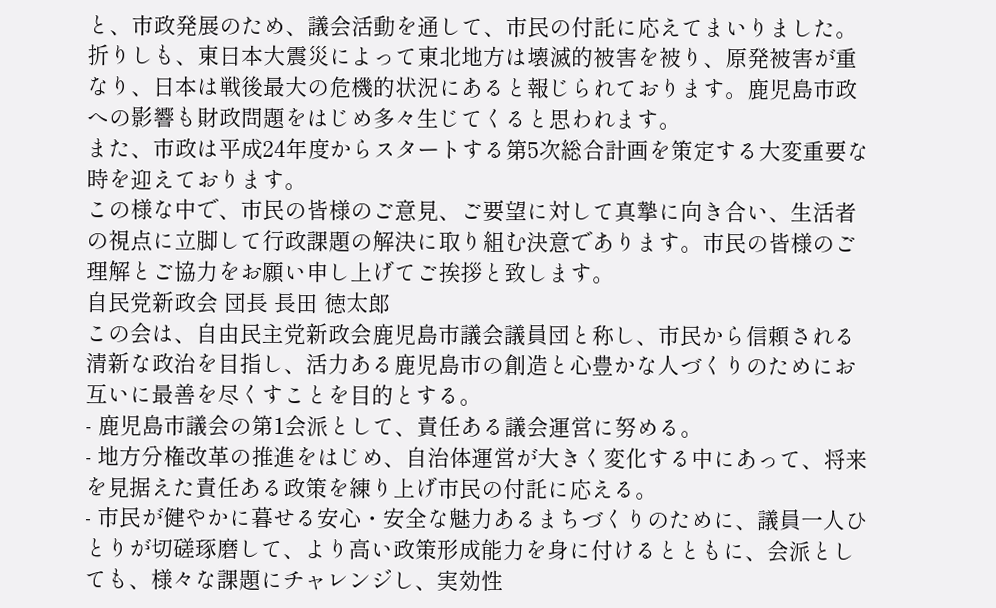と、市政発展のため、議会活動を通して、市民の付託に応えてまいりました。折りしも、東日本大震災によって東北地方は壊滅的被害を被り、原発被害が重なり、日本は戦後最大の危機的状況にあると報じられております。鹿児島市政への影響も財政問題をはじめ多々生じてくると思われます。
また、市政は平成24年度からスタートする第5次総合計画を策定する大変重要な時を迎えております。
この様な中で、市民の皆様のご意見、ご要望に対して真摯に向き合い、生活者の視点に立脚して行政課題の解決に取り組む決意であります。市民の皆様のご理解とご協力をお願い申し上げてご挨拶と致します。
自民党新政会 団長 長田 徳太郎
この会は、自由民主党新政会鹿児島市議会議員団と称し、市民から信頼される清新な政治を目指し、活力ある鹿児島市の創造と心豊かな人づくりのためにお互いに最善を尽くすことを目的とする。
- 鹿児島市議会の第1会派として、責任ある議会運営に努める。
- 地方分権改革の推進をはじめ、自治体運営が大きく変化する中にあって、将来を見据えた責任ある政策を練り上げ市民の付託に応える。
- 市民が健やかに暮せる安心・安全な魅力あるまちづくりのために、議員一人ひとりが切磋琢磨して、より高い政策形成能力を身に付けるとともに、会派としても、様々な課題にチャレンジし、実効性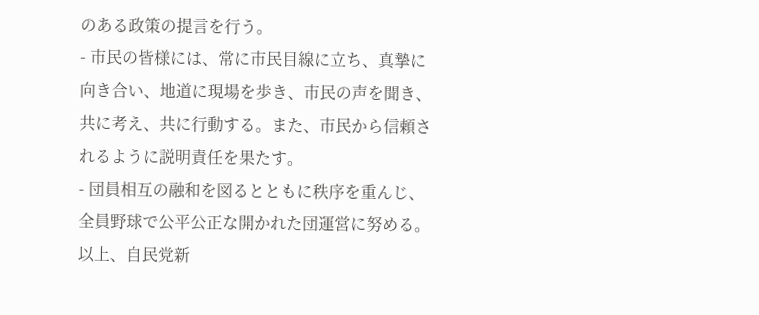のある政策の提言を行う。
- 市民の皆様には、常に市民目線に立ち、真摯に向き合い、地道に現場を歩き、市民の声を聞き、共に考え、共に行動する。また、市民から信頼されるように説明責任を果たす。
- 団員相互の融和を図るとともに秩序を重んじ、全員野球で公平公正な開かれた団運営に努める。
以上、自民党新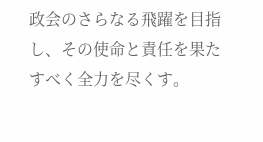政会のさらなる飛躍を目指し、その使命と責任を果たすべく全力を尽くす。